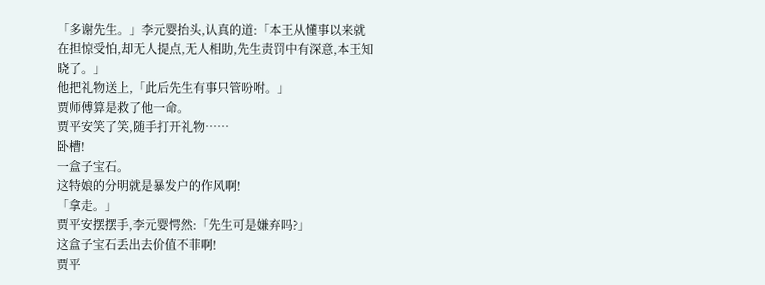「多谢先生。」李元婴抬头,认真的道:「本王从懂事以来就在担惊受怕,却无人提点,无人相助,先生责罚中有深意,本王知晓了。」
他把礼物送上,「此后先生有事只管吩咐。」
贾师傅算是救了他一命。
贾平安笑了笑,随手打开礼物……
卧槽!
一盒子宝石。
这特娘的分明就是暴发户的作风啊!
「拿走。」
贾平安摆摆手,李元婴愕然:「先生可是嫌弃吗?」
这盒子宝石丢出去价值不菲啊!
贾平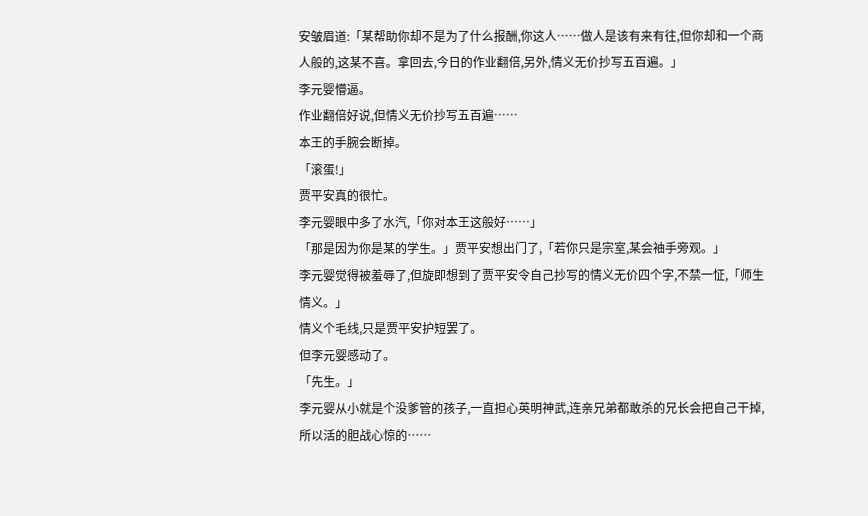安皱眉道:「某帮助你却不是为了什么报酬,你这人……做人是该有来有往,但你却和一个商人般的,这某不喜。拿回去,今日的作业翻倍,另外,情义无价抄写五百遍。」
李元婴懵逼。
作业翻倍好说,但情义无价抄写五百遍……
本王的手腕会断掉。
「滚蛋!」
贾平安真的很忙。
李元婴眼中多了水汽,「你对本王这般好……」
「那是因为你是某的学生。」贾平安想出门了,「若你只是宗室,某会袖手旁观。」
李元婴觉得被羞辱了,但旋即想到了贾平安令自己抄写的情义无价四个字,不禁一怔,「师生情义。」
情义个毛线,只是贾平安护短罢了。
但李元婴感动了。
「先生。」
李元婴从小就是个没爹管的孩子,一直担心英明神武,连亲兄弟都敢杀的兄长会把自己干掉,所以活的胆战心惊的……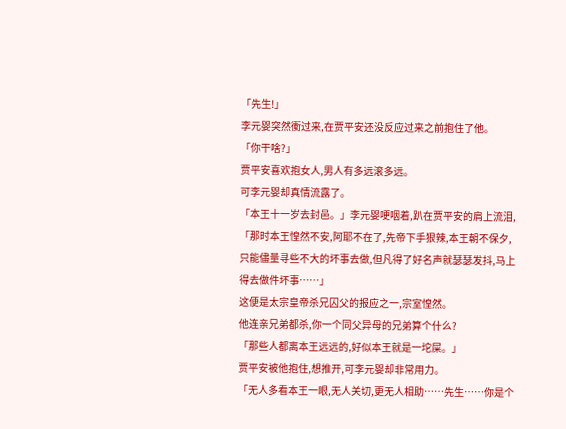「先生!」
李元婴突然衝过来,在贾平安还没反应过来之前抱住了他。
「你干啥?」
贾平安喜欢抱女人,男人有多远滚多远。
可李元婴却真情流露了。
「本王十一岁去封邑。」李元婴哽咽着,趴在贾平安的肩上流泪,「那时本王惶然不安,阿耶不在了,先帝下手狠辣,本王朝不保夕,只能儘量寻些不大的坏事去做,但凡得了好名声就瑟瑟发抖,马上得去做件坏事……」
这便是太宗皇帝杀兄囚父的报应之一,宗室惶然。
他连亲兄弟都杀,你一个同父异母的兄弟算个什么?
「那些人都离本王远远的,好似本王就是一坨屎。」
贾平安被他抱住,想推开,可李元婴却非常用力。
「无人多看本王一眼,无人关切,更无人相助……先生……你是个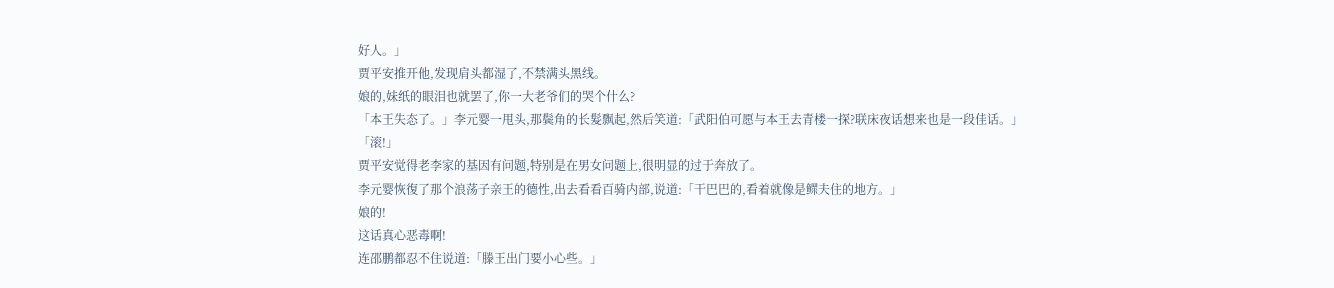好人。」
贾平安推开他,发现肩头都湿了,不禁满头黑线。
娘的,妹纸的眼泪也就罢了,你一大老爷们的哭个什么?
「本王失态了。」李元婴一甩头,那鬓角的长髮飘起,然后笑道:「武阳伯可愿与本王去青楼一探?联床夜话想来也是一段佳话。」
「滚!」
贾平安觉得老李家的基因有问题,特别是在男女问题上,很明显的过于奔放了。
李元婴恢復了那个浪荡子亲王的德性,出去看看百骑内部,说道:「干巴巴的,看着就像是鳏夫住的地方。」
娘的!
这话真心恶毒啊!
连邵鹏都忍不住说道:「滕王出门要小心些。」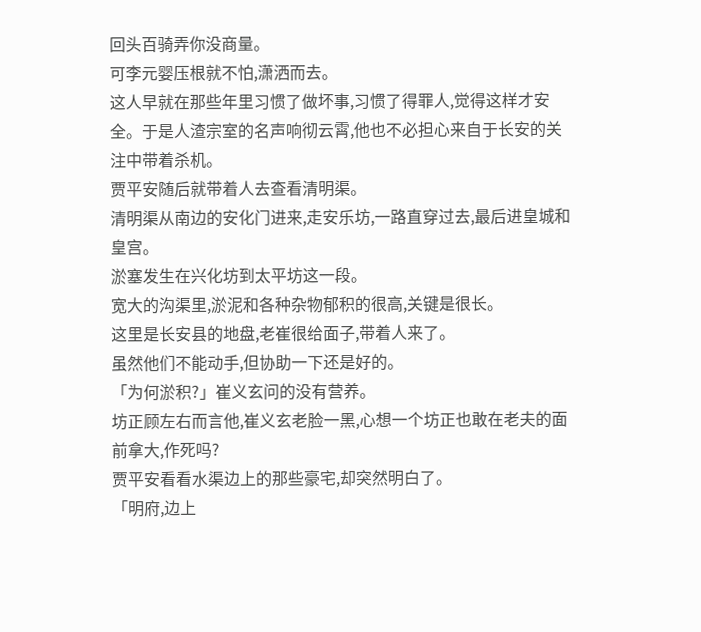回头百骑弄你没商量。
可李元婴压根就不怕,潇洒而去。
这人早就在那些年里习惯了做坏事,习惯了得罪人,觉得这样才安全。于是人渣宗室的名声响彻云霄,他也不必担心来自于长安的关注中带着杀机。
贾平安随后就带着人去查看清明渠。
清明渠从南边的安化门进来,走安乐坊,一路直穿过去,最后进皇城和皇宫。
淤塞发生在兴化坊到太平坊这一段。
宽大的沟渠里,淤泥和各种杂物郁积的很高,关键是很长。
这里是长安县的地盘,老崔很给面子,带着人来了。
虽然他们不能动手,但协助一下还是好的。
「为何淤积?」崔义玄问的没有营养。
坊正顾左右而言他,崔义玄老脸一黑,心想一个坊正也敢在老夫的面前拿大,作死吗?
贾平安看看水渠边上的那些豪宅,却突然明白了。
「明府,边上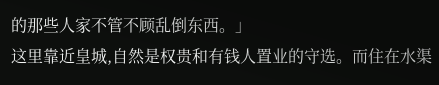的那些人家不管不顾乱倒东西。」
这里靠近皇城,自然是权贵和有钱人置业的守选。而住在水渠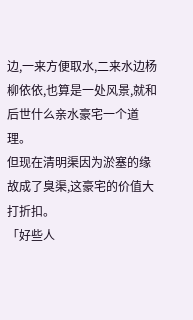边,一来方便取水,二来水边杨柳依依,也算是一处风景,就和后世什么亲水豪宅一个道理。
但现在清明渠因为淤塞的缘故成了臭渠,这豪宅的价值大打折扣。
「好些人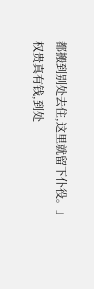都搬到别处去住,这里就留下仆役。」
权贵真有钱,到处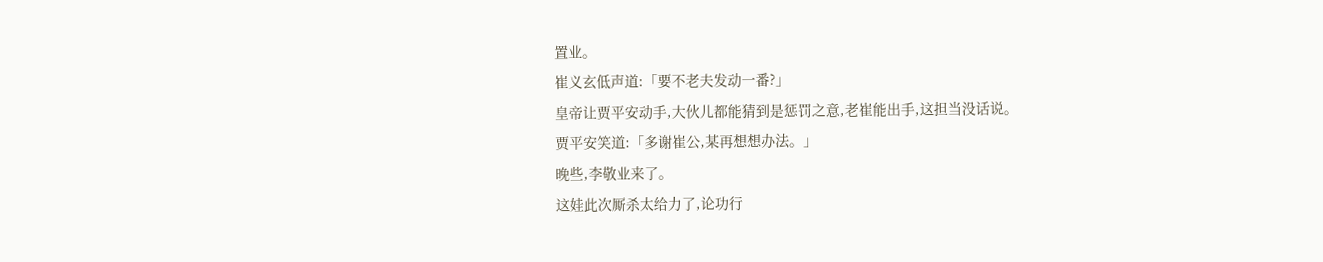置业。
崔义玄低声道:「要不老夫发动一番?」
皇帝让贾平安动手,大伙儿都能猜到是惩罚之意,老崔能出手,这担当没话说。
贾平安笑道:「多谢崔公,某再想想办法。」
晚些,李敬业来了。
这娃此次厮杀太给力了,论功行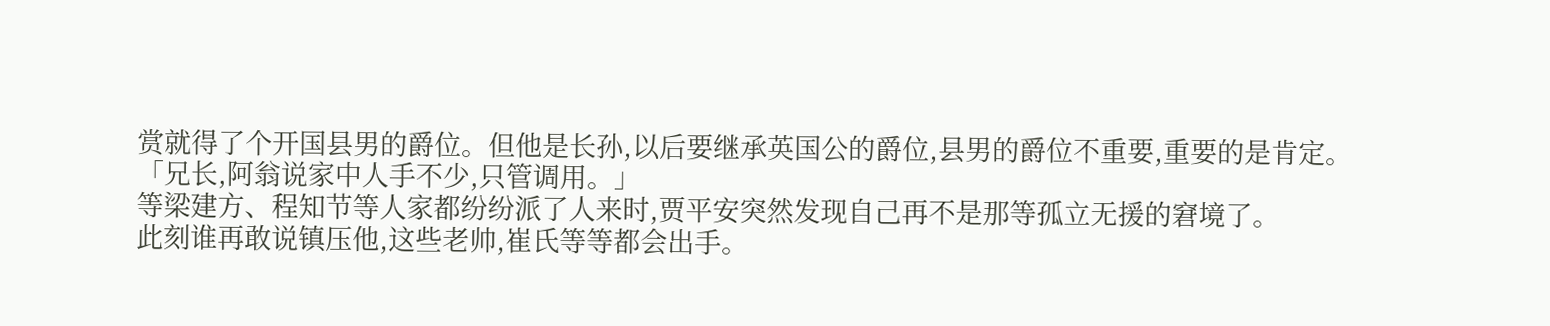赏就得了个开国县男的爵位。但他是长孙,以后要继承英国公的爵位,县男的爵位不重要,重要的是肯定。
「兄长,阿翁说家中人手不少,只管调用。」
等梁建方、程知节等人家都纷纷派了人来时,贾平安突然发现自己再不是那等孤立无援的窘境了。
此刻谁再敢说镇压他,这些老帅,崔氏等等都会出手。